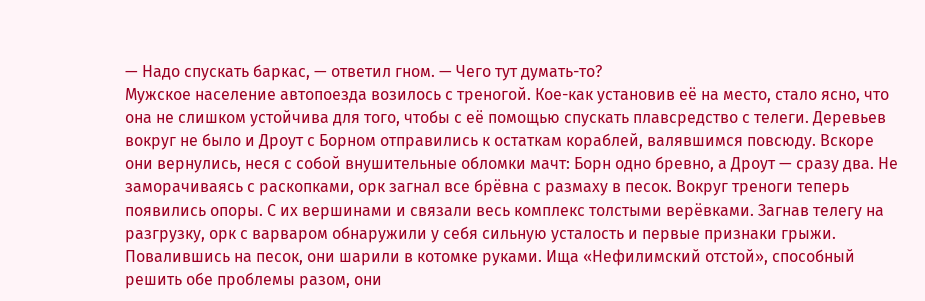— Надо спускать баркас, — ответил гном. — Чего тут думать-то?
Мужское население автопоезда возилось с треногой. Кое-как установив её на место, стало ясно, что она не слишком устойчива для того, чтобы с её помощью спускать плавсредство с телеги. Деревьев вокруг не было и Дроут с Борном отправились к остаткам кораблей, валявшимся повсюду. Вскоре они вернулись, неся с собой внушительные обломки мачт: Борн одно бревно, а Дроут — сразу два. Не заморачиваясь с раскопками, орк загнал все брёвна с размаху в песок. Вокруг треноги теперь появились опоры. С их вершинами и связали весь комплекс толстыми верёвками. Загнав телегу на разгрузку, орк с варваром обнаружили у себя сильную усталость и первые признаки грыжи. Повалившись на песок, они шарили в котомке руками. Ища «Нефилимский отстой», способный решить обе проблемы разом, они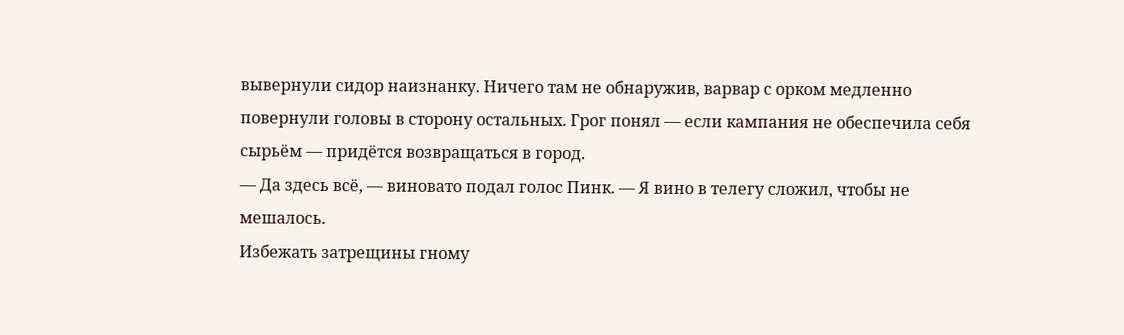вывернули сидор наизнанку. Ничего там не обнаружив, варвар с орком медленно повернули головы в сторону остальных. Грог понял — если кампания не обеспечила себя сырьём — придётся возвращаться в город.
— Да здесь всё, — виновато подал голос Пинк. — Я вино в телегу сложил, чтобы не мешалось.
Избежать затрещины гному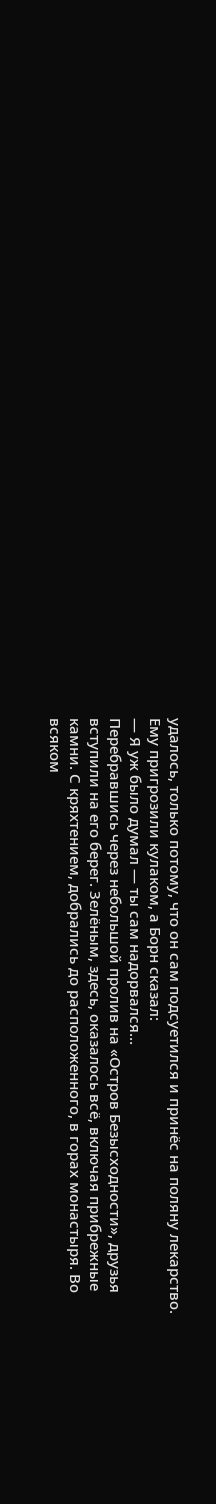удалось, только потому, что он сам подсуетился и принёс на поляну лекарство. Ему пригрозили кулаком, а Борн сказал:
— Я уж было думал — ты сам надорвался…
Перебравшись через небольшой пролив на «Остров Безысходности», друзья вступили на его берег. Зелёным, здесь, оказалось всё, включая прибрежные камни. С кряхтением, добрались до расположенного, в горах монастыря. Во всяком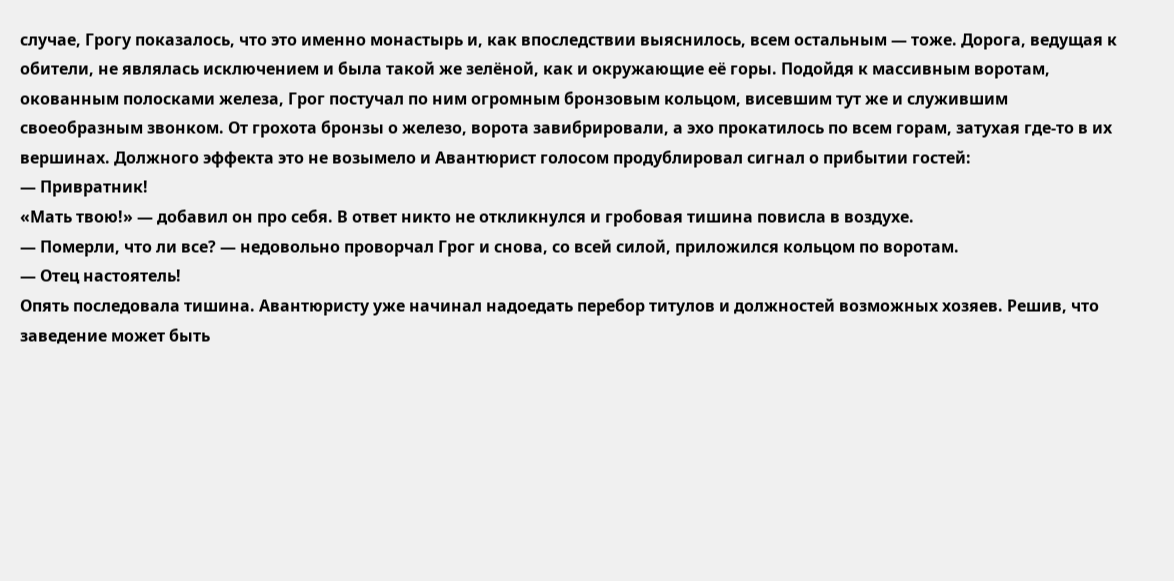случае, Грогу показалось, что это именно монастырь и, как впоследствии выяснилось, всем остальным — тоже. Дорога, ведущая к обители, не являлась исключением и была такой же зелёной, как и окружающие её горы. Подойдя к массивным воротам, окованным полосками железа, Грог постучал по ним огромным бронзовым кольцом, висевшим тут же и служившим своеобразным звонком. От грохота бронзы о железо, ворота завибрировали, а эхо прокатилось по всем горам, затухая где-то в их вершинах. Должного эффекта это не возымело и Авантюрист голосом продублировал сигнал о прибытии гостей:
— Привратник!
«Мать твою!» — добавил он про себя. В ответ никто не откликнулся и гробовая тишина повисла в воздухе.
— Померли, что ли все? — недовольно проворчал Грог и снова, со всей силой, приложился кольцом по воротам.
— Отец настоятель!
Опять последовала тишина. Авантюристу уже начинал надоедать перебор титулов и должностей возможных хозяев. Решив, что заведение может быть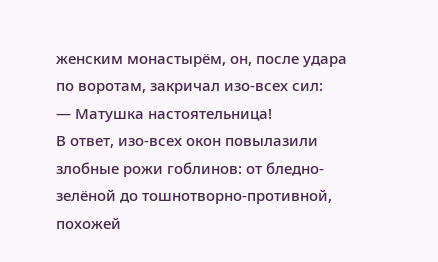женским монастырём, он, после удара по воротам, закричал изо-всех сил:
— Матушка настоятельница!
В ответ, изо-всех окон повылазили злобные рожи гоблинов: от бледно-зелёной до тошнотворно-противной, похожей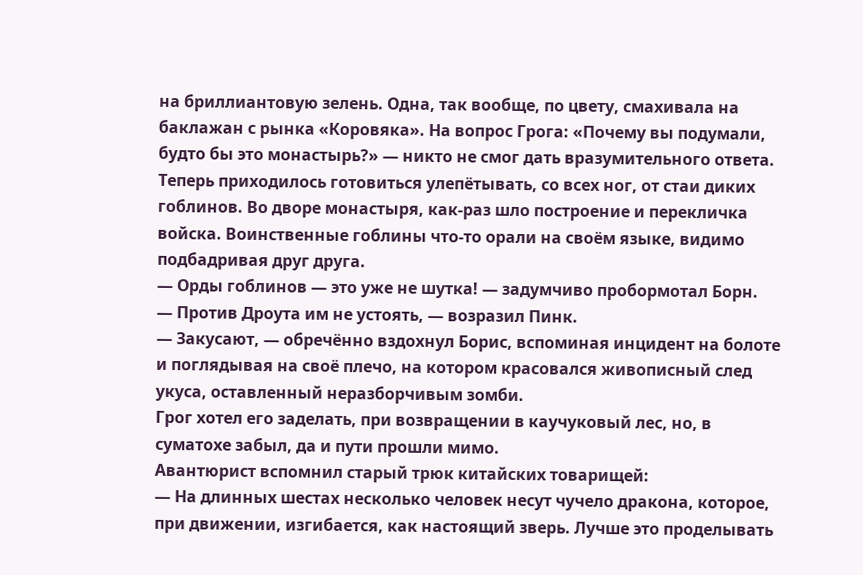на бриллиантовую зелень. Одна, так вообще, по цвету, смахивала на баклажан с рынка «Коровяка». На вопрос Грога: «Почему вы подумали, будто бы это монастырь?» — никто не смог дать вразумительного ответа. Теперь приходилось готовиться улепётывать, со всех ног, от стаи диких гоблинов. Во дворе монастыря, как-раз шло построение и перекличка войска. Воинственные гоблины что-то орали на своём языке, видимо подбадривая друг друга.
— Орды гоблинов — это уже не шутка! — задумчиво пробормотал Борн.
— Против Дроута им не устоять, — возразил Пинк.
— Закусают, — обречённо вздохнул Борис, вспоминая инцидент на болоте и поглядывая на своё плечо, на котором красовался живописный след укуса, оставленный неразборчивым зомби.
Грог хотел его заделать, при возвращении в каучуковый лес, но, в суматохе забыл, да и пути прошли мимо.
Авантюрист вспомнил старый трюк китайских товарищей:
— На длинных шестах несколько человек несут чучело дракона, которое, при движении, изгибается, как настоящий зверь. Лучше это проделывать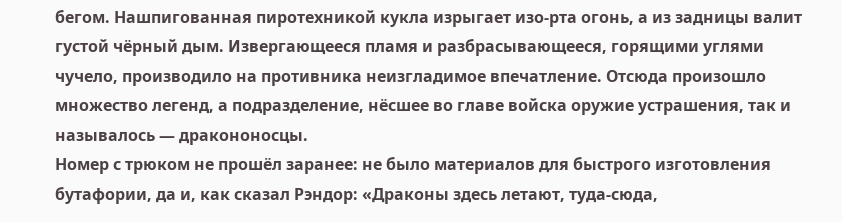бегом. Нашпигованная пиротехникой кукла изрыгает изо-рта огонь, а из задницы валит густой чёрный дым. Извергающееся пламя и разбрасывающееся, горящими углями чучело, производило на противника неизгладимое впечатление. Отсюда произошло множество легенд, а подразделение, нёсшее во главе войска оружие устрашения, так и называлось — дракононосцы.
Номер с трюком не прошёл заранее: не было материалов для быстрого изготовления бутафории, да и, как сказал Рэндор: «Драконы здесь летают, туда-сюда,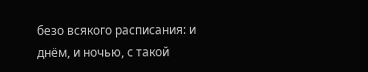безо всякого расписания: и днём, и ночью, с такой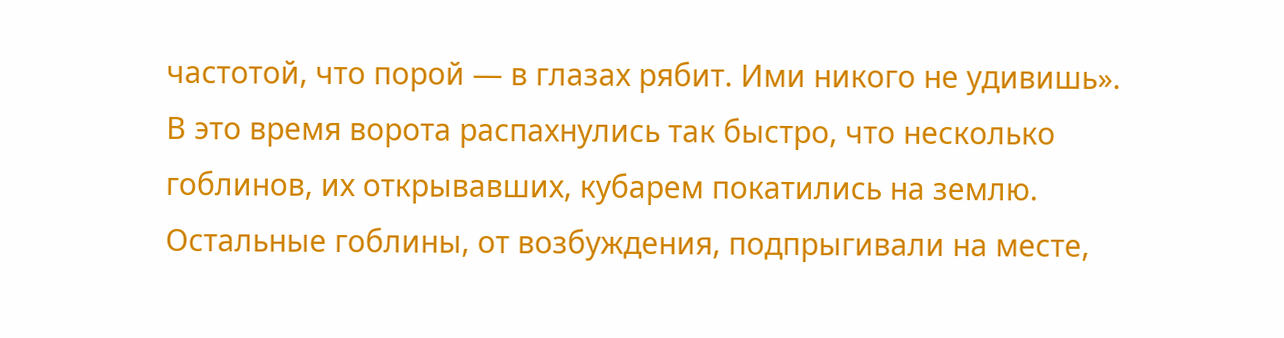частотой, что порой — в глазах рябит. Ими никого не удивишь».
В это время ворота распахнулись так быстро, что несколько гоблинов, их открывавших, кубарем покатились на землю. Остальные гоблины, от возбуждения, подпрыгивали на месте,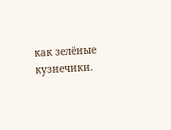как зелёные кузнечики.